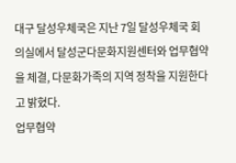대구 달성우체국은 지난 7일 달성우체국 회의실에서 달성군다문화지원센터와 업무협약을 체결, 다문화가족의 지역 정착을 지원한다고 밝혔다.
업무협약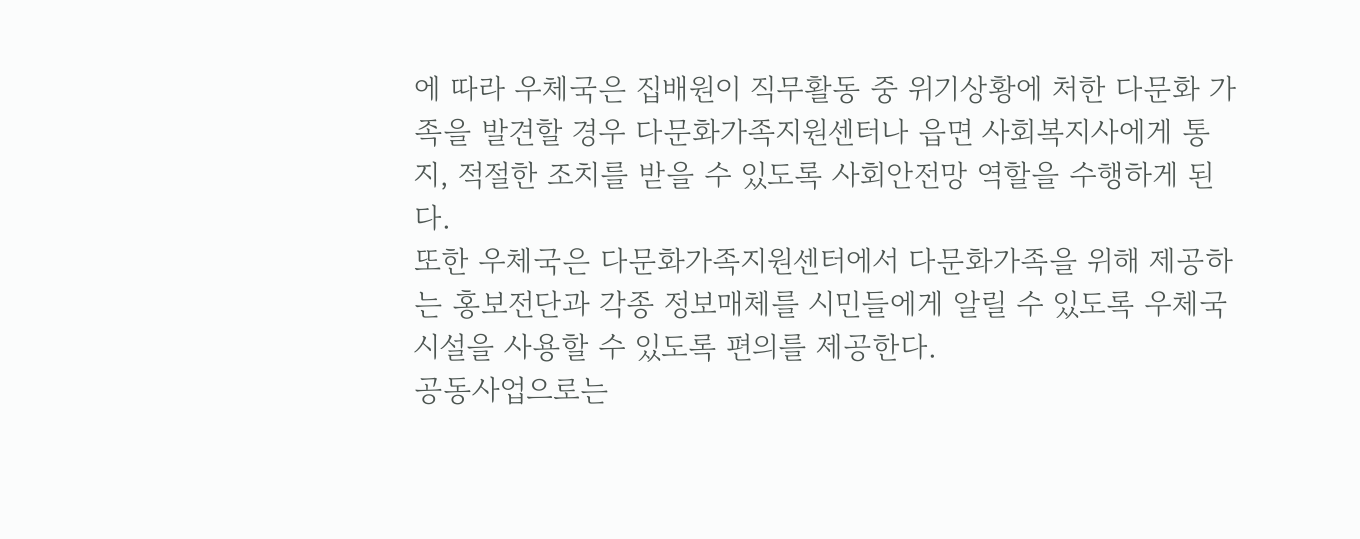에 따라 우체국은 집배원이 직무활동 중 위기상황에 처한 다문화 가족을 발견할 경우 다문화가족지원센터나 읍면 사회복지사에게 통지, 적절한 조치를 받을 수 있도록 사회안전망 역할을 수행하게 된다.
또한 우체국은 다문화가족지원센터에서 다문화가족을 위해 제공하는 홍보전단과 각종 정보매체를 시민들에게 알릴 수 있도록 우체국 시설을 사용할 수 있도록 편의를 제공한다.
공동사업으로는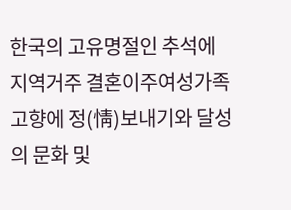한국의 고유명절인 추석에 지역거주 결혼이주여성가족 고향에 정(情)보내기와 달성의 문화 및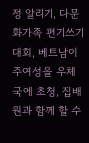정 알리기, 다문화가족 편기쓰기대회, 베트남이주여성을 우체국에 초청, 집배원과 함께 할 수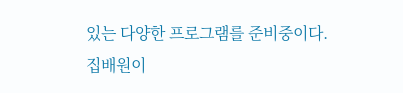있는 다양한 프로그램를 준비중이다.
집배원이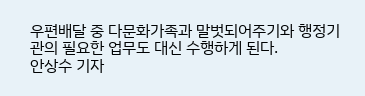우편배달 중 다문화가족과 말벗되어주기와 행정기관의 필요한 업무도 대신 수행하게 된다.
안상수 기자